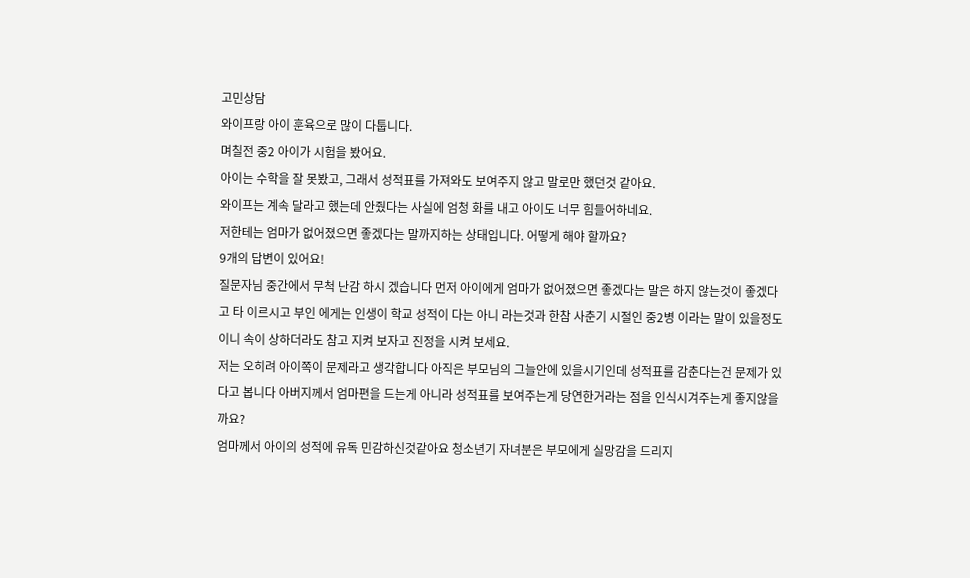고민상담
와이프랑 아이 훈육으로 많이 다툽니다.
며칠전 중2 아이가 시험을 봤어요.
아이는 수학을 잘 못봤고, 그래서 성적표를 가져와도 보여주지 않고 말로만 했던것 같아요.
와이프는 계속 달라고 했는데 안줬다는 사실에 엄청 화를 내고 아이도 너무 힘들어하네요.
저한테는 엄마가 없어졌으면 좋겠다는 말까지하는 상태입니다. 어떻게 해야 할까요?
9개의 답변이 있어요!
질문자님 중간에서 무척 난감 하시 겠습니다 먼저 아이에게 엄마가 없어졌으면 좋겠다는 말은 하지 않는것이 좋겠다고 타 이르시고 부인 에게는 인생이 학교 성적이 다는 아니 라는것과 한참 사춘기 시절인 중2병 이라는 말이 있을정도 이니 속이 상하더라도 참고 지켜 보자고 진정을 시켜 보세요.
저는 오히려 아이쪽이 문제라고 생각합니다 아직은 부모님의 그늘안에 있을시기인데 성적표를 감춘다는건 문제가 있다고 봅니다 아버지께서 엄마편을 드는게 아니라 성적표를 보여주는게 당연한거라는 점을 인식시겨주는게 좋지않을까요?
엄마께서 아이의 성적에 유독 민감하신것같아요 청소년기 자녀분은 부모에게 실망감을 드리지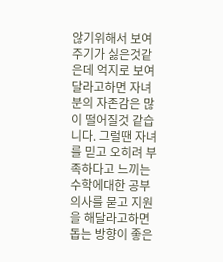않기위해서 보여주기가 싫은것같은데 억지로 보여달라고하면 자녀분의 자존감은 많이 떨어질것 같습니다. 그럴땐 자녀를 믿고 오히려 부족하다고 느끼는 수학에대한 공부의사를 묻고 지원을 해달라고하면 돕는 방향이 좋은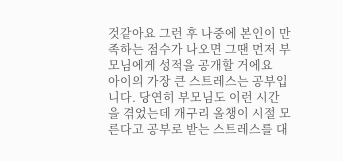것같아요 그런 후 나중에 본인이 만족하는 점수가 나오면 그땐 먼저 부모님에게 성적을 공개할 거에요
아이의 가장 큰 스트레스는 공부입니다. 당연히 부모님도 이런 시간을 겪었는데 개구리 올챙이 시절 모른다고 공부로 받는 스트레스를 대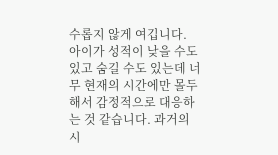수롭지 않게 여깁니다. 아이가 성적이 낮을 수도 있고 숨길 수도 있는데 너무 현재의 시간에만 몰두해서 감정적으로 대응하는 것 같습니다. 과거의 시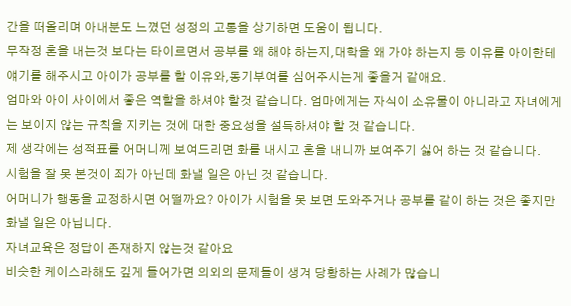간을 떠올리며 아내분도 느꼈던 성정의 고통을 상기하면 도움이 됩니다.
무작정 혼을 내는것 보다는 타이르면서 공부를 왜 해야 하는지,대학을 왜 가야 하는지 등 이유를 아이한테 얘기를 해주시고 아이가 공부를 할 이유와,동기부여를 심어주시는게 좋을거 같애요.
엄마와 아이 사이에서 좋은 역할을 하셔야 할것 같습니다. 엄마에게는 자식이 소유물이 아니라고 자녀에게는 보이지 않는 규칙을 지키는 것에 대한 중요성을 설득하셔야 할 것 같습니다.
제 생각에는 성적표를 어머니께 보여드리면 화를 내시고 혼을 내니까 보여주기 싫어 하는 것 같습니다.
시험을 잘 못 본것이 죄가 아닌데 화낼 일은 아닌 것 같습니다.
어머니가 행동을 교정하시면 어떨까요? 아이가 시험을 못 보면 도와주거나 공부를 같이 하는 것은 좋지만 화낼 일은 아닙니다.
자녀교육은 정답이 존재하지 않는것 같아요
비슷한 케이스라해도 깊게 들어가면 의외의 문제들이 생겨 당황하는 사례가 많습니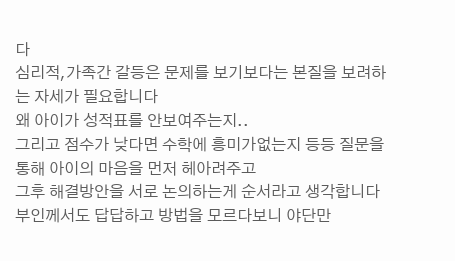다
심리적,가족간 갈등은 문제를 보기보다는 본질을 보려하는 자세가 필요합니다
왜 아이가 성적표를 안보여주는지..
그리고 점수가 낮다면 수학에 흥미가없는지 등등 질문을 통해 아이의 마음을 먼저 헤아려주고
그후 해결방안을 서로 논의하는게 순서라고 생각합니다
부인께서도 답답하고 방법을 모르다보니 야단만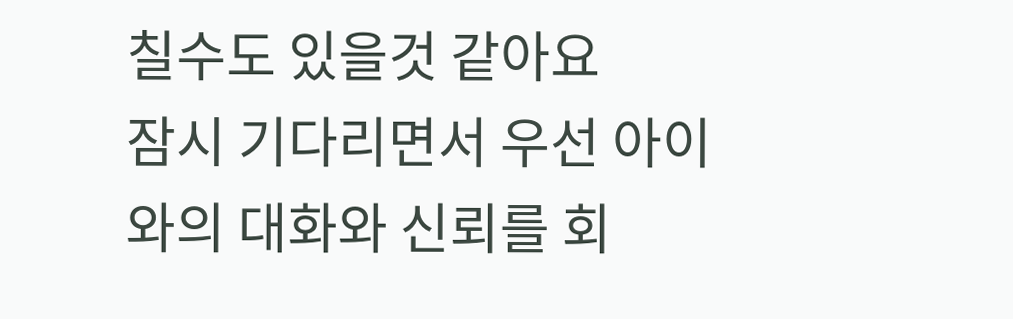칠수도 있을것 같아요
잠시 기다리면서 우선 아이와의 대화와 신뢰를 회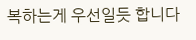복하는게 우선일듯 합니다